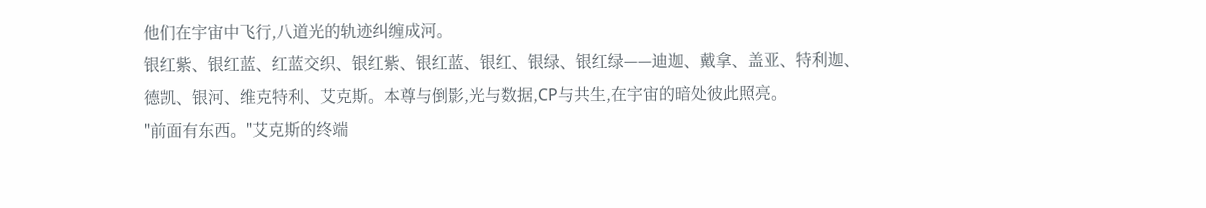他们在宇宙中飞行,八道光的轨迹纠缠成河。
银红紫、银红蓝、红蓝交织、银红紫、银红蓝、银红、银绿、银红绿——迪迦、戴拿、盖亚、特利迦、德凯、银河、维克特利、艾克斯。本尊与倒影,光与数据,CP与共生,在宇宙的暗处彼此照亮。
"前面有东西。"艾克斯的终端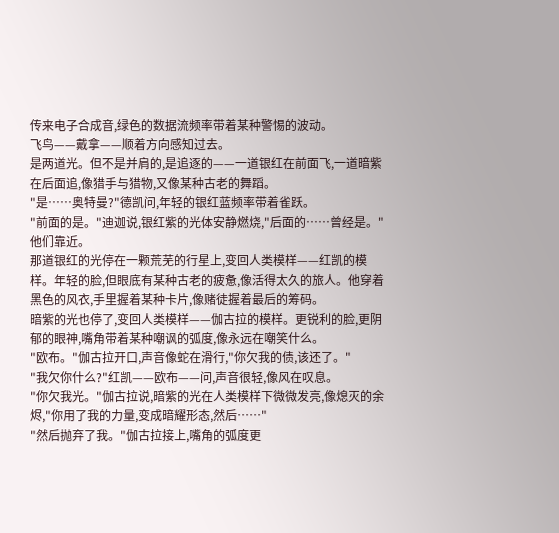传来电子合成音,绿色的数据流频率带着某种警惕的波动。
飞鸟——戴拿——顺着方向感知过去。
是两道光。但不是并肩的,是追逐的——一道银红在前面飞,一道暗紫在后面追,像猎手与猎物,又像某种古老的舞蹈。
"是……奥特曼?"德凯问,年轻的银红蓝频率带着雀跃。
"前面的是。"迪迦说,银红紫的光体安静燃烧,"后面的……曾经是。"
他们靠近。
那道银红的光停在一颗荒芜的行星上,变回人类模样——红凯的模样。年轻的脸,但眼底有某种古老的疲惫,像活得太久的旅人。他穿着黑色的风衣,手里握着某种卡片,像赌徒握着最后的筹码。
暗紫的光也停了,变回人类模样——伽古拉的模样。更锐利的脸,更阴郁的眼神,嘴角带着某种嘲讽的弧度,像永远在嘲笑什么。
"欧布。"伽古拉开口,声音像蛇在滑行,"你欠我的债,该还了。"
"我欠你什么?"红凯——欧布——问,声音很轻,像风在叹息。
"你欠我光。"伽古拉说,暗紫的光在人类模样下微微发亮,像熄灭的余烬,"你用了我的力量,变成暗耀形态,然后……"
"然后抛弃了我。"伽古拉接上,嘴角的弧度更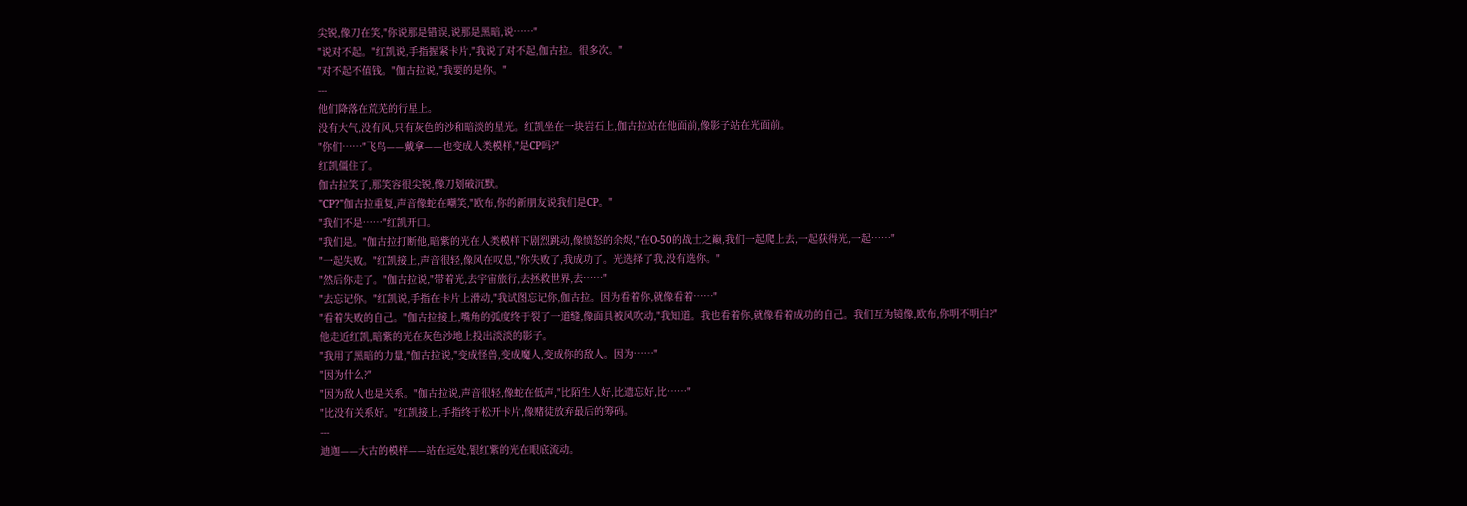尖锐,像刀在笑,"你说那是错误,说那是黑暗,说……"
"说对不起。"红凯说,手指握紧卡片,"我说了对不起,伽古拉。很多次。"
"对不起不值钱。"伽古拉说,"我要的是你。"
---
他们降落在荒芜的行星上。
没有大气,没有风,只有灰色的沙和暗淡的星光。红凯坐在一块岩石上,伽古拉站在他面前,像影子站在光面前。
"你们……"飞鸟——戴拿——也变成人类模样,"是CP吗?"
红凯僵住了。
伽古拉笑了,那笑容很尖锐,像刀划破沉默。
"CP?"伽古拉重复,声音像蛇在嘲笑,"欧布,你的新朋友说我们是CP。"
"我们不是……"红凯开口。
"我们是。"伽古拉打断他,暗紫的光在人类模样下剧烈跳动,像愤怒的余烬,"在O-50的战士之巅,我们一起爬上去,一起获得光,一起……"
"一起失败。"红凯接上,声音很轻,像风在叹息,"你失败了,我成功了。光选择了我,没有选你。"
"然后你走了。"伽古拉说,"带着光,去宇宙旅行,去拯救世界,去……"
"去忘记你。"红凯说,手指在卡片上滑动,"我试图忘记你,伽古拉。因为看着你,就像看着……"
"看着失败的自己。"伽古拉接上,嘴角的弧度终于裂了一道缝,像面具被风吹动,"我知道。我也看着你,就像看着成功的自己。我们互为镜像,欧布,你明不明白?"
他走近红凯,暗紫的光在灰色沙地上投出淡淡的影子。
"我用了黑暗的力量,"伽古拉说,"变成怪兽,变成魔人,变成你的敌人。因为……"
"因为什么?"
"因为敌人也是关系。"伽古拉说,声音很轻,像蛇在低声,"比陌生人好,比遗忘好,比……"
"比没有关系好。"红凯接上,手指终于松开卡片,像赌徒放弃最后的筹码。
---
迪迦——大古的模样——站在远处,银红紫的光在眼底流动。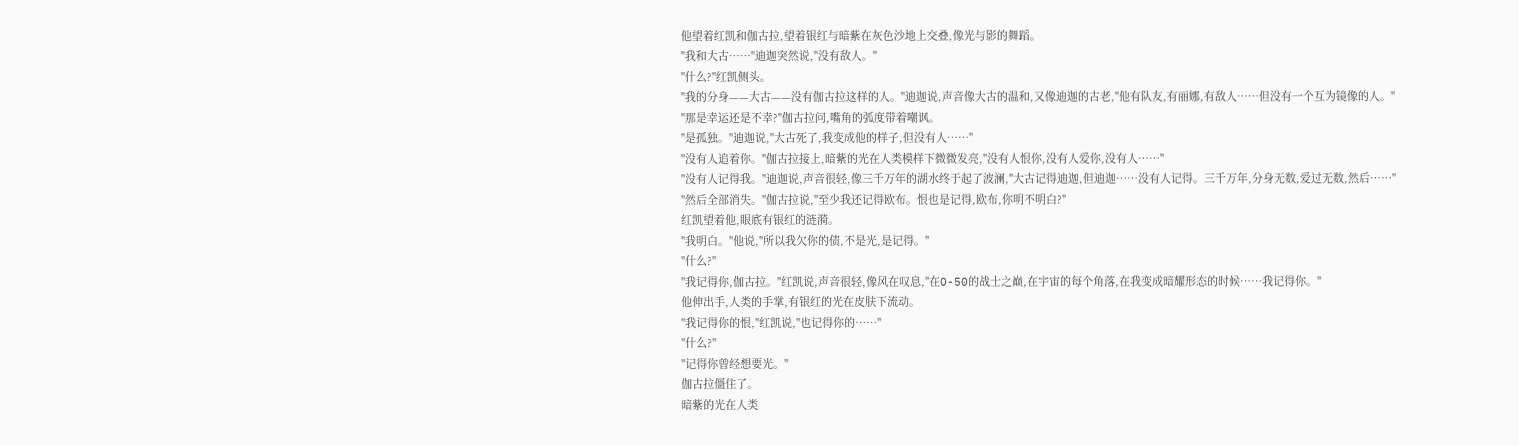他望着红凯和伽古拉,望着银红与暗紫在灰色沙地上交叠,像光与影的舞蹈。
"我和大古……"迪迦突然说,"没有敌人。"
"什么?"红凯侧头。
"我的分身——大古——没有伽古拉这样的人。"迪迦说,声音像大古的温和,又像迪迦的古老,"他有队友,有丽娜,有敌人……但没有一个互为镜像的人。"
"那是幸运还是不幸?"伽古拉问,嘴角的弧度带着嘲讽。
"是孤独。"迪迦说,"大古死了,我变成他的样子,但没有人……"
"没有人追着你。"伽古拉接上,暗紫的光在人类模样下微微发亮,"没有人恨你,没有人爱你,没有人……"
"没有人记得我。"迪迦说,声音很轻,像三千万年的湖水终于起了波澜,"大古记得迪迦,但迪迦……没有人记得。三千万年,分身无数,爱过无数,然后……"
"然后全部消失。"伽古拉说,"至少我还记得欧布。恨也是记得,欧布,你明不明白?"
红凯望着他,眼底有银红的涟漪。
"我明白。"他说,"所以我欠你的债,不是光,是记得。"
"什么?"
"我记得你,伽古拉。"红凯说,声音很轻,像风在叹息,"在O-50的战士之巅,在宇宙的每个角落,在我变成暗耀形态的时候……我记得你。"
他伸出手,人类的手掌,有银红的光在皮肤下流动。
"我记得你的恨,"红凯说,"也记得你的……"
"什么?"
"记得你曾经想要光。"
伽古拉僵住了。
暗紫的光在人类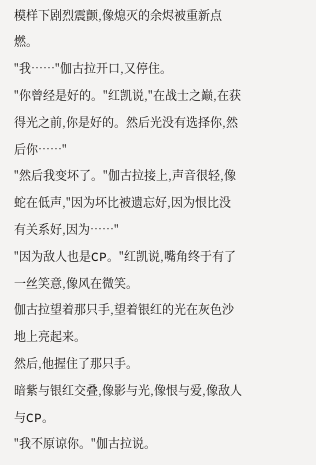模样下剧烈震颤,像熄灭的余烬被重新点燃。
"我……"伽古拉开口,又停住。
"你曾经是好的。"红凯说,"在战士之巅,在获得光之前,你是好的。然后光没有选择你,然后你……"
"然后我变坏了。"伽古拉接上,声音很轻,像蛇在低声,"因为坏比被遗忘好,因为恨比没有关系好,因为……"
"因为敌人也是CP。"红凯说,嘴角终于有了一丝笑意,像风在微笑。
伽古拉望着那只手,望着银红的光在灰色沙地上亮起来。
然后,他握住了那只手。
暗紫与银红交叠,像影与光,像恨与爱,像敌人与CP。
"我不原谅你。"伽古拉说。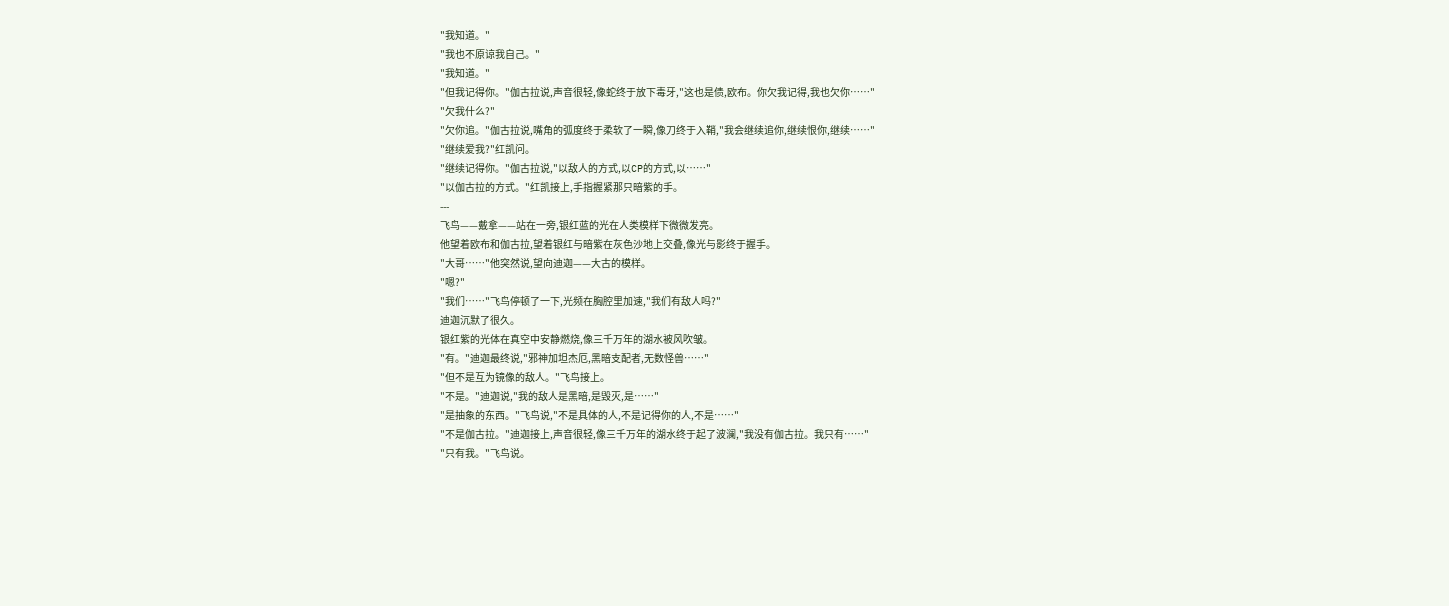"我知道。"
"我也不原谅我自己。"
"我知道。"
"但我记得你。"伽古拉说,声音很轻,像蛇终于放下毒牙,"这也是债,欧布。你欠我记得,我也欠你……"
"欠我什么?"
"欠你追。"伽古拉说,嘴角的弧度终于柔软了一瞬,像刀终于入鞘,"我会继续追你,继续恨你,继续……"
"继续爱我?"红凯问。
"继续记得你。"伽古拉说,"以敌人的方式,以CP的方式,以……"
"以伽古拉的方式。"红凯接上,手指握紧那只暗紫的手。
---
飞鸟——戴拿——站在一旁,银红蓝的光在人类模样下微微发亮。
他望着欧布和伽古拉,望着银红与暗紫在灰色沙地上交叠,像光与影终于握手。
"大哥……"他突然说,望向迪迦——大古的模样。
"嗯?"
"我们……"飞鸟停顿了一下,光频在胸腔里加速,"我们有敌人吗?"
迪迦沉默了很久。
银红紫的光体在真空中安静燃烧,像三千万年的湖水被风吹皱。
"有。"迪迦最终说,"邪神加坦杰厄,黑暗支配者,无数怪兽……"
"但不是互为镜像的敌人。"飞鸟接上。
"不是。"迪迦说,"我的敌人是黑暗,是毁灭,是……"
"是抽象的东西。"飞鸟说,"不是具体的人,不是记得你的人,不是……"
"不是伽古拉。"迪迦接上,声音很轻,像三千万年的湖水终于起了波澜,"我没有伽古拉。我只有……"
"只有我。"飞鸟说。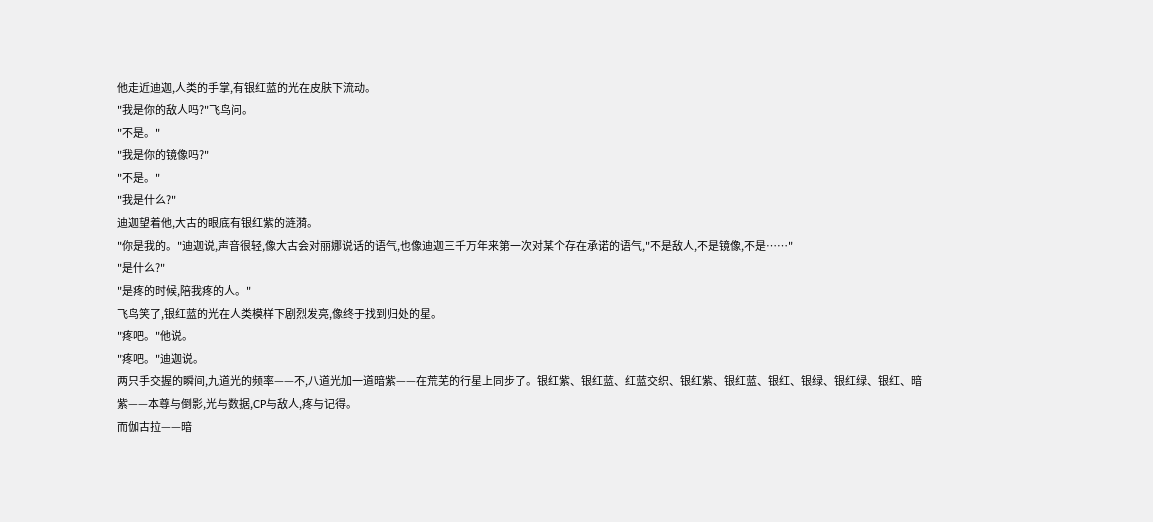他走近迪迦,人类的手掌,有银红蓝的光在皮肤下流动。
"我是你的敌人吗?"飞鸟问。
"不是。"
"我是你的镜像吗?"
"不是。"
"我是什么?"
迪迦望着他,大古的眼底有银红紫的涟漪。
"你是我的。"迪迦说,声音很轻,像大古会对丽娜说话的语气,也像迪迦三千万年来第一次对某个存在承诺的语气,"不是敌人,不是镜像,不是……"
"是什么?"
"是疼的时候,陪我疼的人。"
飞鸟笑了,银红蓝的光在人类模样下剧烈发亮,像终于找到归处的星。
"疼吧。"他说。
"疼吧。"迪迦说。
两只手交握的瞬间,九道光的频率——不,八道光加一道暗紫——在荒芜的行星上同步了。银红紫、银红蓝、红蓝交织、银红紫、银红蓝、银红、银绿、银红绿、银红、暗紫——本尊与倒影,光与数据,CP与敌人,疼与记得。
而伽古拉——暗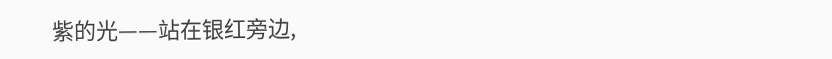紫的光——站在银红旁边,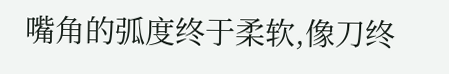嘴角的弧度终于柔软,像刀终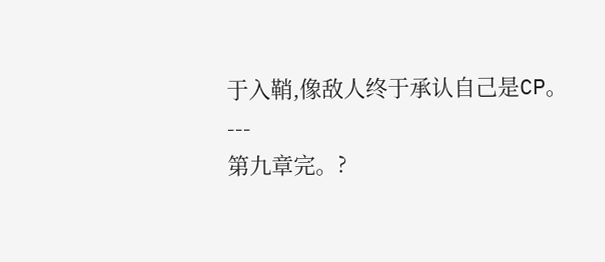于入鞘,像敌人终于承认自己是CP。
---
第九章完。?